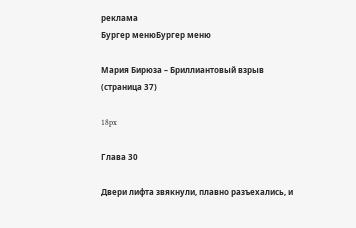реклама
Бургер менюБургер меню

Мария Бирюза – Бриллиантовый взрыв (страница 37)

18px

Глава 30

Двери лифта звякнули, плавно разъехались, и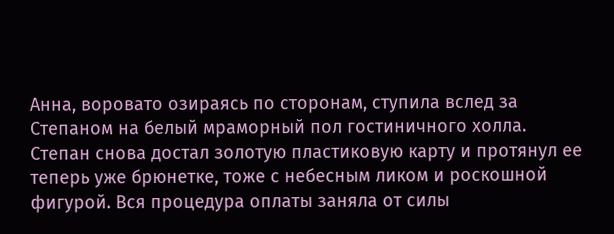Анна, воровато озираясь по сторонам, ступила вслед за Степаном на белый мраморный пол гостиничного холла. Степан снова достал золотую пластиковую карту и протянул ее теперь уже брюнетке, тоже с небесным ликом и роскошной фигурой. Вся процедура оплаты заняла от силы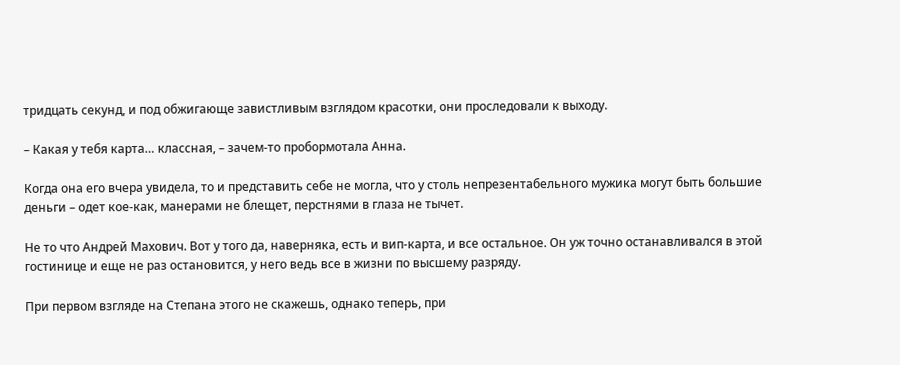тридцать секунд, и под обжигающе завистливым взглядом красотки, они проследовали к выходу.

– Какая у тебя карта… классная, – зачем-то пробормотала Анна.

Когда она его вчера увидела, то и представить себе не могла, что у столь непрезентабельного мужика могут быть большие деньги – одет кое-как, манерами не блещет, перстнями в глаза не тычет.

Не то что Андрей Махович. Вот у того да, наверняка, есть и вип-карта, и все остальное. Он уж точно останавливался в этой гостинице и еще не раз остановится, у него ведь все в жизни по высшему разряду.

При первом взгляде на Степана этого не скажешь, однако теперь, при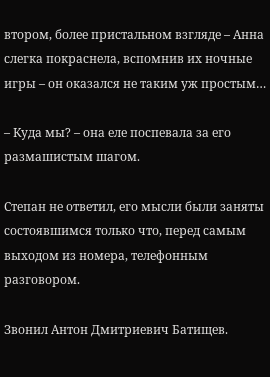втором, более пристальном взгляде – Анна слегка покраснела, вспомнив их ночные игры – он оказался не таким уж простым…

– Куда мы? – она еле поспевала за его размашистым шагом.

Степан не ответил, его мысли были заняты состоявшимся только что, перед самым выходом из номера, телефонным разговором.

Звонил Антон Дмитриевич Батищев.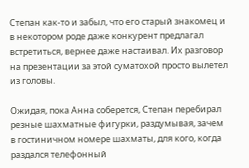Степан как-то и забыл, что его старый знакомец и в некотором роде даже конкурент предлагал встретиться, вернее даже настаивал. Их разговор на презентации за этой суматохой просто вылетел из головы.

Ожидая, пока Анна соберется, Степан перебирал резные шахматные фигурки, раздумывая, зачем в гостиничном номере шахматы, для кого, когда раздался телефонный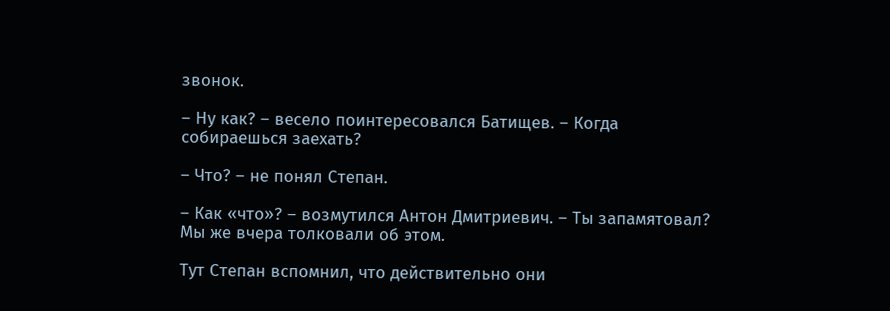звонок.

– Ну как? – весело поинтересовался Батищев. – Когда собираешься заехать?

– Что? – не понял Степан.

– Как «что»? – возмутился Антон Дмитриевич. – Ты запамятовал? Мы же вчера толковали об этом.

Тут Степан вспомнил, что действительно они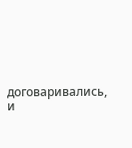договаривались, и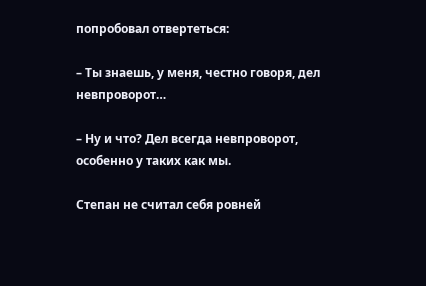попробовал отвертеться:

– Ты знаешь, у меня, честно говоря, дел невпроворот…

– Ну и что? Дел всегда невпроворот, особенно у таких как мы.

Степан не считал себя ровней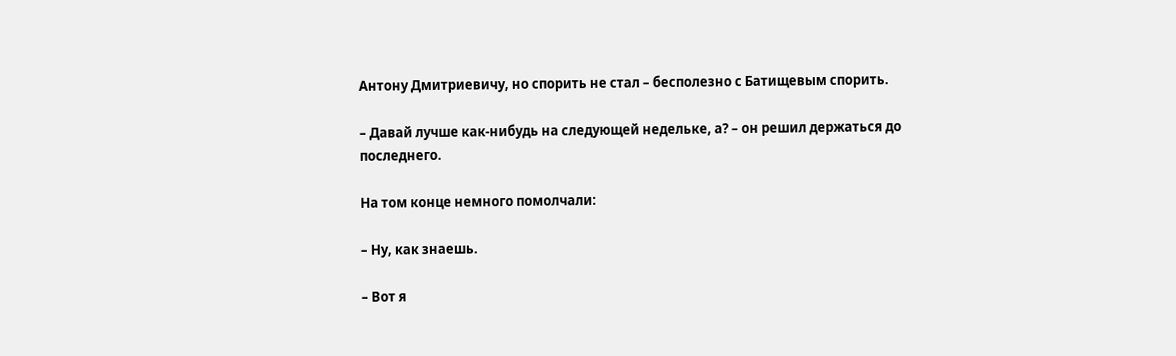Антону Дмитриевичу, но спорить не стал – бесполезно с Батищевым спорить.

– Давай лучше как-нибудь на следующей недельке, а? – он решил держаться до последнего.

На том конце немного помолчали:

– Ну, как знаешь.

– Вот я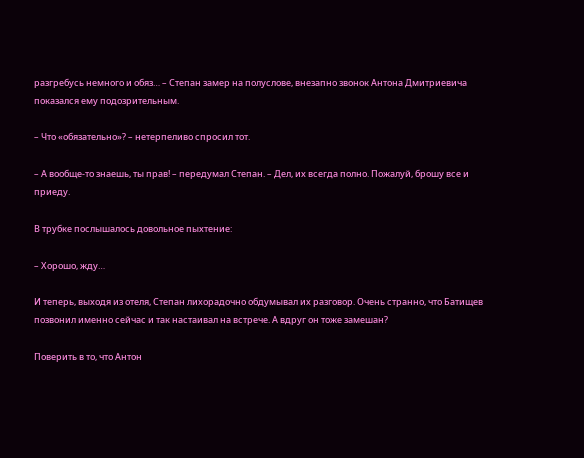разгребусь немного и обяз… – Степан замер на полуслове, внезапно звонок Антона Дмитриевича показался ему подозрительным.

– Что «обязательно»? – нетерпеливо спросил тот.

– А вообще-то знаешь, ты прав! – передумал Степан. – Дел, их всегда полно. Пожалуй, брошу все и приеду.

В трубке послышалось довольное пыхтение:

– Хорошо, жду…

И теперь, выходя из отеля, Степан лихорадочно обдумывал их разговор. Очень странно, что Батищев позвонил именно сейчас и так настаивал на встрече. А вдруг он тоже замешан?

Поверить в то, что Антон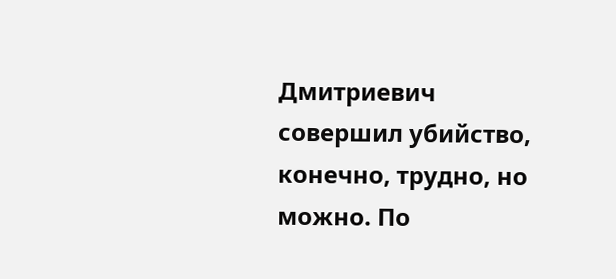Дмитриевич совершил убийство, конечно, трудно, но можно. По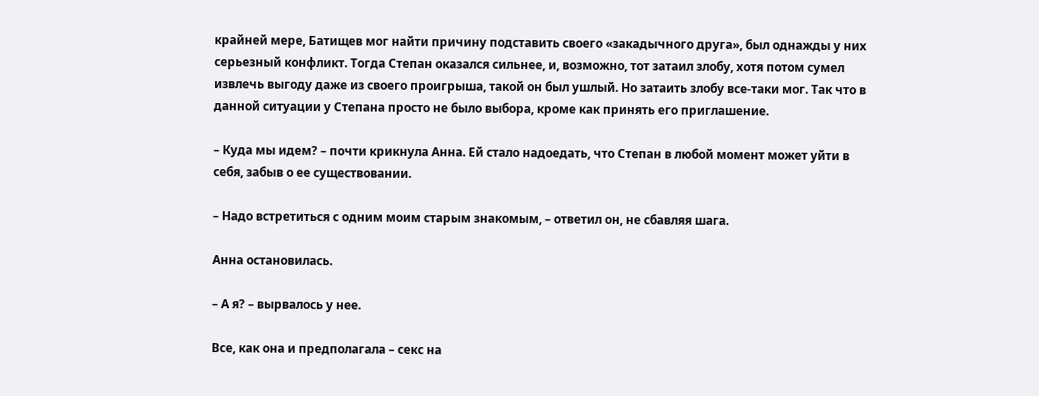крайней мере, Батищев мог найти причину подставить своего «закадычного друга», был однажды у них серьезный конфликт. Тогда Степан оказался сильнее, и, возможно, тот затаил злобу, хотя потом сумел извлечь выгоду даже из своего проигрыша, такой он был ушлый. Но затаить злобу все-таки мог. Так что в данной ситуации у Степана просто не было выбора, кроме как принять его приглашение.

– Куда мы идем? – почти крикнула Анна. Ей стало надоедать, что Степан в любой момент может уйти в себя, забыв о ее существовании.

– Надо встретиться с одним моим старым знакомым, – ответил он, не сбавляя шага.

Анна остановилась.

– А я? – вырвалось у нее.

Все, как она и предполагала – секс на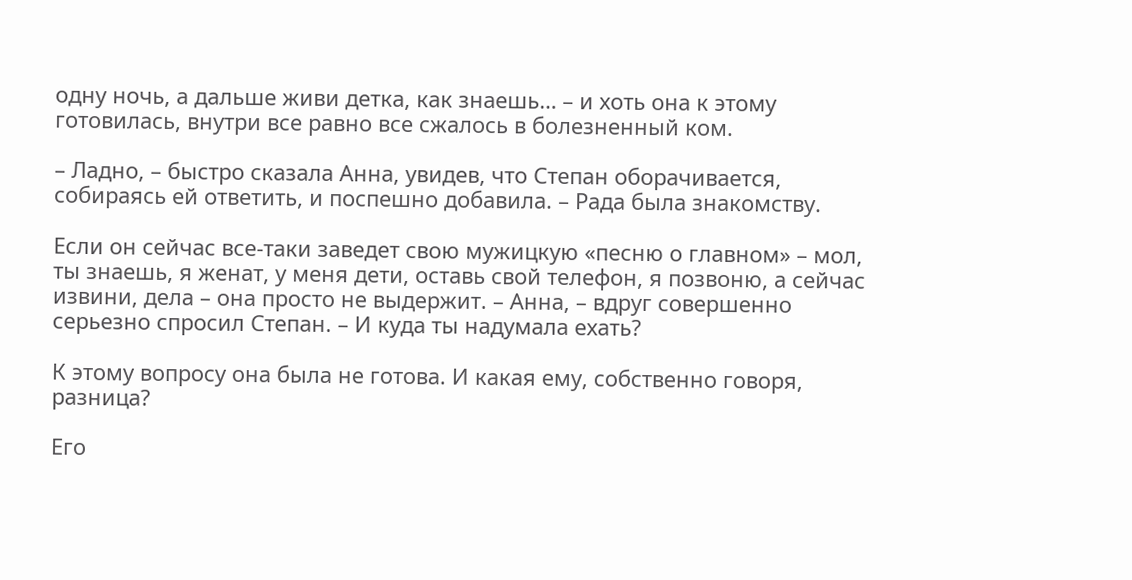одну ночь, а дальше живи детка, как знаешь… – и хоть она к этому готовилась, внутри все равно все сжалось в болезненный ком.

– Ладно, – быстро сказала Анна, увидев, что Степан оборачивается, собираясь ей ответить, и поспешно добавила. – Рада была знакомству.

Если он сейчас все-таки заведет свою мужицкую «песню о главном» – мол, ты знаешь, я женат, у меня дети, оставь свой телефон, я позвоню, а сейчас извини, дела – она просто не выдержит. – Анна, – вдруг совершенно серьезно спросил Степан. – И куда ты надумала ехать?

К этому вопросу она была не готова. И какая ему, собственно говоря, разница?

Его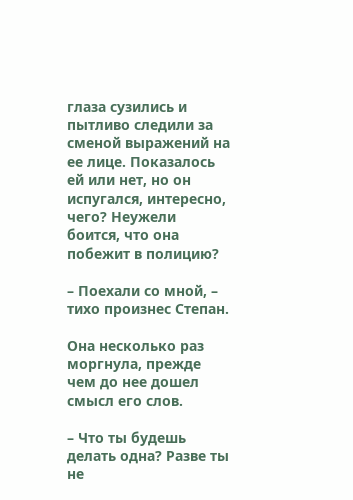глаза сузились и пытливо следили за сменой выражений на ее лице. Показалось ей или нет, но он испугался, интересно, чего? Неужели боится, что она побежит в полицию?

– Поехали со мной, – тихо произнес Степан.

Она несколько раз моргнула, прежде чем до нее дошел смысл его слов.

– Что ты будешь делать одна? Разве ты не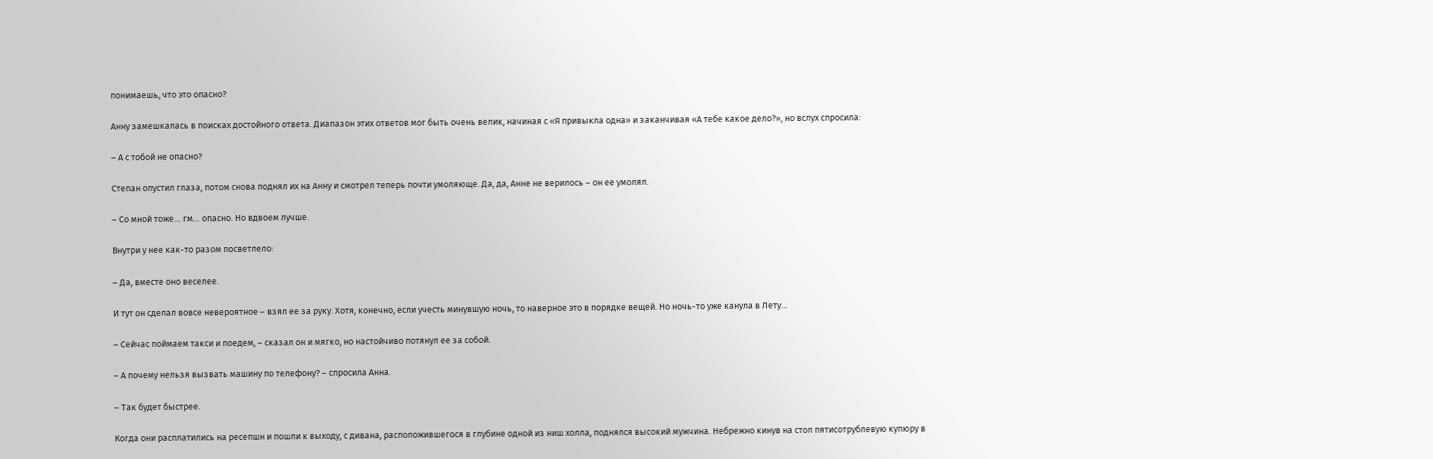понимаешь, что это опасно?

Анну замешкалась в поисках достойного ответа. Диапазон этих ответов мог быть очень велик, начиная с «Я привыкла одна» и заканчивая «А тебе какое дело?», но вслух спросила:

– А с тобой не опасно?

Степан опустил глаза, потом снова поднял их на Анну и смотрел теперь почти умоляюще. Да, да, Анне не верилось – он ее умолял.

– Со мной тоже… гм… опасно. Но вдвоем лучше.

Внутри у нее как-то разом посветлело:

– Да, вместе оно веселее.

И тут он сделал вовсе невероятное – взял ее за руку. Хотя, конечно, если учесть минувшую ночь, то наверное это в порядке вещей. Но ночь-то уже канула в Лету…

– Сейчас поймаем такси и поедем, – сказал он и мягко, но настойчиво потянул ее за собой.

– А почему нельзя вызвать машину по телефону? – спросила Анна.

– Так будет быстрее.

Когда они расплатились на ресепшн и пошли к выходу, с дивана, расположившегося в глубине одной из ниш холла, поднялся высокий мужчина. Небрежно кинув на стол пятисотрублевую купюру в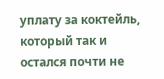уплату за коктейль, который так и остался почти не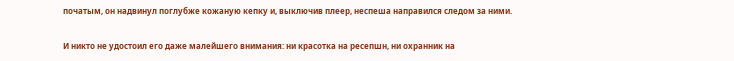початым, он надвинул поглубже кожаную кепку и, выключив плеер, неспеша направился следом за ними.

И никто не удостоил его даже малейшего внимания: ни красотка на ресепшн, ни охранник на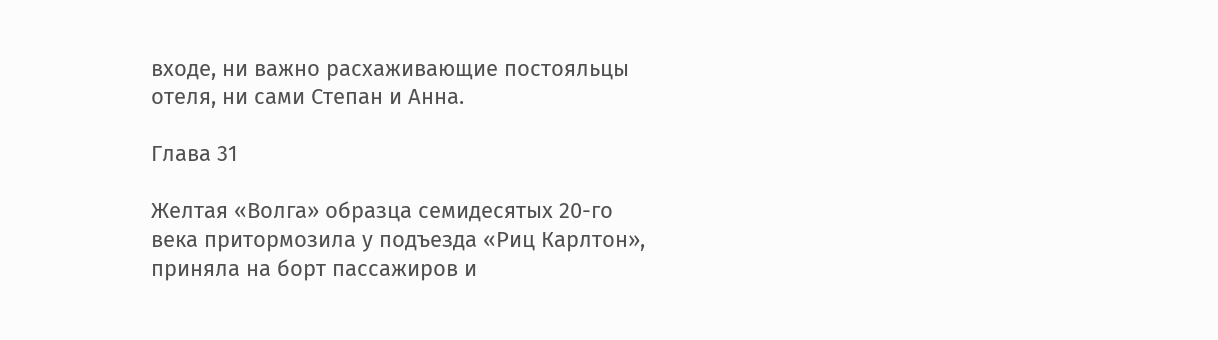входе, ни важно расхаживающие постояльцы отеля, ни сами Степан и Анна.

Глава 31

Желтая «Волга» образца семидесятых 20-го века притормозила у подъезда «Риц Карлтон», приняла на борт пассажиров и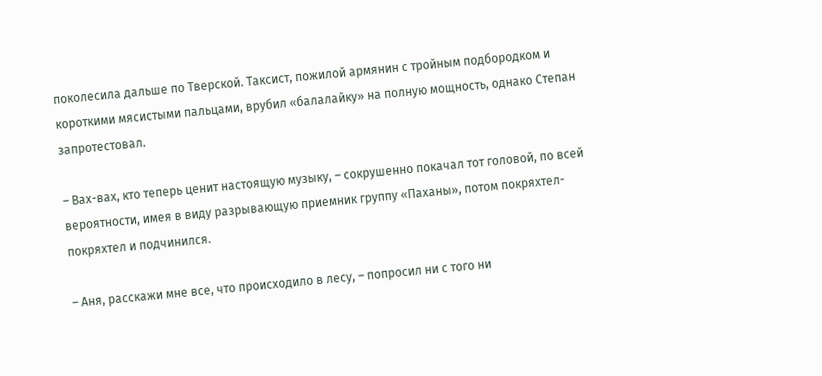поколесила дальше по Тверской. Таксист, пожилой армянин с тройным подбородком и короткими мясистыми пальцами, врубил «балалайку» на полную мощность, однако Степан запротестовал.

– Вах-вах, кто теперь ценит настоящую музыку, – сокрушенно покачал тот головой, по всей вероятности, имея в виду разрывающую приемник группу «Паханы», потом покряхтел-покряхтел и подчинился.

– Аня, расскажи мне все, что происходило в лесу, – попросил ни с того ни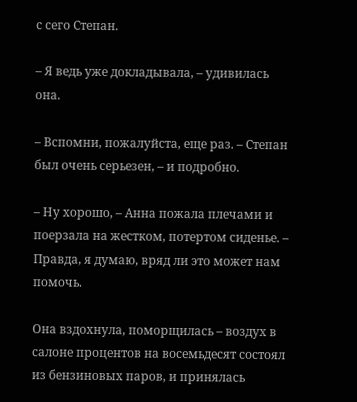с сего Степан.

– Я ведь уже докладывала, – удивилась она.

– Вспомни, пожалуйста, еще раз. – Степан был очень серьезен, – и подробно.

– Ну хорошо, – Анна пожала плечами и поерзала на жестком, потертом сиденье. – Правда, я думаю, вряд ли это может нам помочь.

Она вздохнула, поморщилась – воздух в салоне процентов на восемьдесят состоял из бензиновых паров, и принялась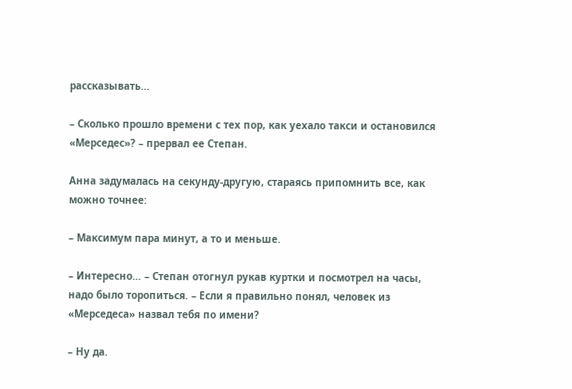рассказывать…

– Сколько прошло времени с тех пор, как уехало такси и остановился «Мерседес»? – прервал ее Степан.

Анна задумалась на секунду-другую, стараясь припомнить все, как можно точнее:

– Максимум пара минут, а то и меньше.

– Интересно… – Степан отогнул рукав куртки и посмотрел на часы, надо было торопиться. – Если я правильно понял, человек из «Мерседеса» назвал тебя по имени?

– Ну да.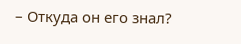– Откуда он его знал?